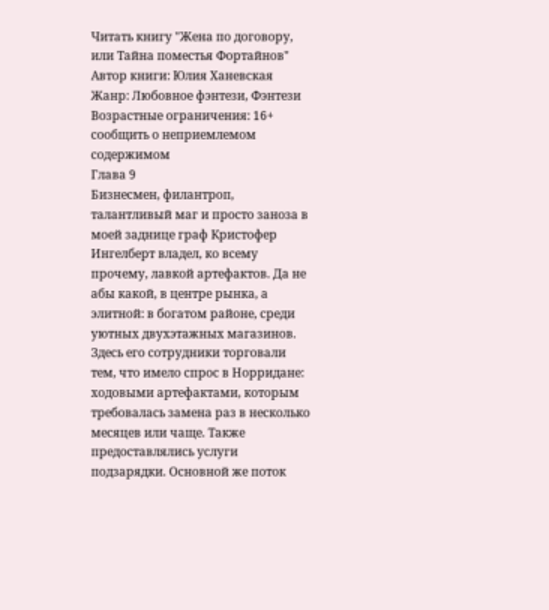Читать книгу "Жена по договору, или Тайна поместья Фортайнов"
Автор книги: Юлия Ханевская
Жанр: Любовное фэнтези, Фэнтези
Возрастные ограничения: 16+
сообщить о неприемлемом содержимом
Глава 9
Бизнесмен, филантроп, талантливый маг и просто заноза в моей заднице граф Кристофер Ингелберт владел, ко всему прочему, лавкой артефактов. Да не абы какой, в центре рынка, а элитной: в богатом районе, среди уютных двухэтажных магазинов.
Здесь его сотрудники торговали тем, что имело спрос в Норридане: ходовыми артефактами, которым требовалась замена раз в несколько месяцев или чаще. Также предоставлялись услуги подзарядки. Основной же поток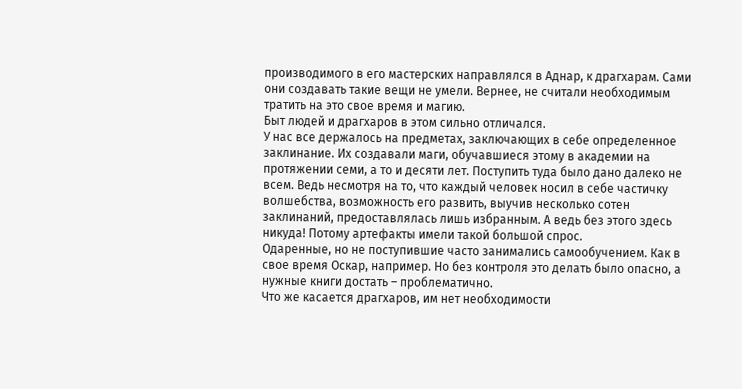производимого в его мастерских направлялся в Аднар, к драгхарам. Сами они создавать такие вещи не умели. Вернее, не считали необходимым тратить на это свое время и магию.
Быт людей и драгхаров в этом сильно отличался.
У нас все держалось на предметах, заключающих в себе определенное заклинание. Их создавали маги, обучавшиеся этому в академии на протяжении семи, а то и десяти лет. Поступить туда было дано далеко не всем. Ведь несмотря на то, что каждый человек носил в себе частичку волшебства, возможность его развить, выучив несколько сотен заклинаний, предоставлялась лишь избранным. А ведь без этого здесь никуда! Потому артефакты имели такой большой спрос.
Одаренные, но не поступившие часто занимались самообучением. Как в свое время Оскар, например. Но без контроля это делать было опасно, а нужные книги достать – проблематично.
Что же касается драгхаров, им нет необходимости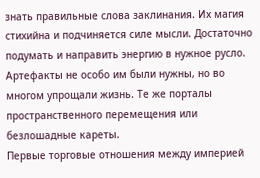знать правильные слова заклинания. Их магия стихийна и подчиняется силе мысли. Достаточно подумать и направить энергию в нужное русло. Артефакты не особо им были нужны, но во многом упрощали жизнь. Те же порталы пространственного перемещения или безлошадные кареты.
Первые торговые отношения между империей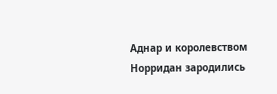Аднар и королевством Норридан зародились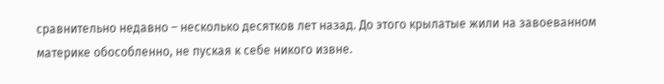сравнительно недавно – несколько десятков лет назад. До этого крылатые жили на завоеванном материке обособленно, не пуская к себе никого извне.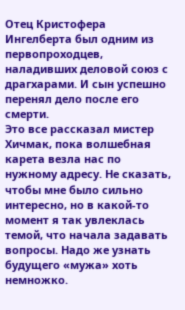Отец Кристофера Ингелберта был одним из первопроходцев, наладивших деловой союз с драгхарами. И сын успешно перенял дело после его смерти.
Это все рассказал мистер Хичмак, пока волшебная карета везла нас по нужному адресу. Не сказать, чтобы мне было сильно интересно, но в какой-то момент я так увлеклась темой, что начала задавать вопросы. Надо же узнать будущего «мужа» хоть немножко.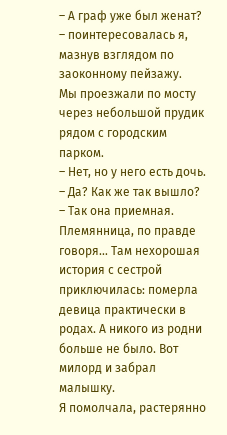– А граф уже был женат? – поинтересовалась я, мазнув взглядом по заоконному пейзажу.
Мы проезжали по мосту через небольшой прудик рядом с городским парком.
– Нет, но у него есть дочь.
– Да? Как же так вышло?
– Так она приемная. Племянница, по правде говоря… Там нехорошая история с сестрой приключилась: померла девица практически в родах. А никого из родни больше не было. Вот милорд и забрал малышку.
Я помолчала, растерянно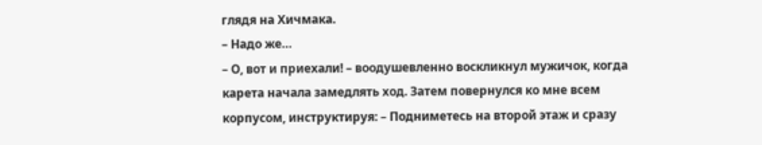глядя на Хичмака.
– Надо же…
– О, вот и приехали! – воодушевленно воскликнул мужичок, когда карета начала замедлять ход. Затем повернулся ко мне всем корпусом, инструктируя: – Подниметесь на второй этаж и сразу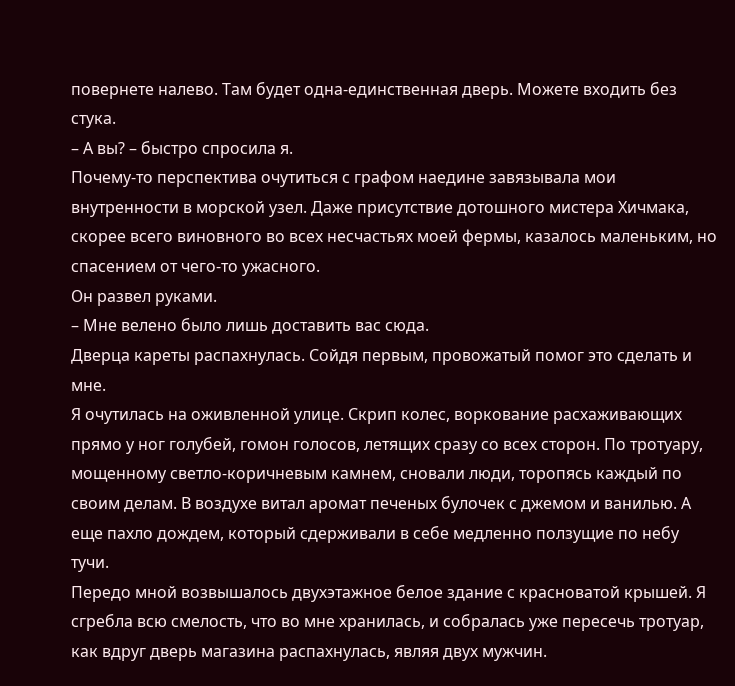повернете налево. Там будет одна-единственная дверь. Можете входить без стука.
– А вы? – быстро спросила я.
Почему-то перспектива очутиться с графом наедине завязывала мои внутренности в морской узел. Даже присутствие дотошного мистера Хичмака, скорее всего виновного во всех несчастьях моей фермы, казалось маленьким, но спасением от чего-то ужасного.
Он развел руками.
– Мне велено было лишь доставить вас сюда.
Дверца кареты распахнулась. Сойдя первым, провожатый помог это сделать и мне.
Я очутилась на оживленной улице. Скрип колес, воркование расхаживающих прямо у ног голубей, гомон голосов, летящих сразу со всех сторон. По тротуару, мощенному светло-коричневым камнем, сновали люди, торопясь каждый по своим делам. В воздухе витал аромат печеных булочек с джемом и ванилью. А еще пахло дождем, который сдерживали в себе медленно ползущие по небу тучи.
Передо мной возвышалось двухэтажное белое здание с красноватой крышей. Я сгребла всю смелость, что во мне хранилась, и собралась уже пересечь тротуар, как вдруг дверь магазина распахнулась, являя двух мужчин.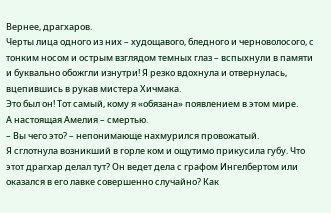Вернее, драгхаров.
Черты лица одного из них – худощавого, бледного и черноволосого, с тонким носом и острым взглядом темных глаз – вспыхнули в памяти и буквально обожгли изнутри! Я резко вдохнула и отвернулась, вцепившись в рукав мистера Хичмака.
Это был он! Тот самый, кому я «обязана» появлением в этом мире.
А настоящая Амелия – смертью.
– Вы чего это? – непонимающе нахмурился провожатый.
Я сглотнула возникший в горле ком и ощутимо прикусила губу. Что этот драгхар делал тут? Он ведет дела с графом Ингелбертом или оказался в его лавке совершенно случайно? Как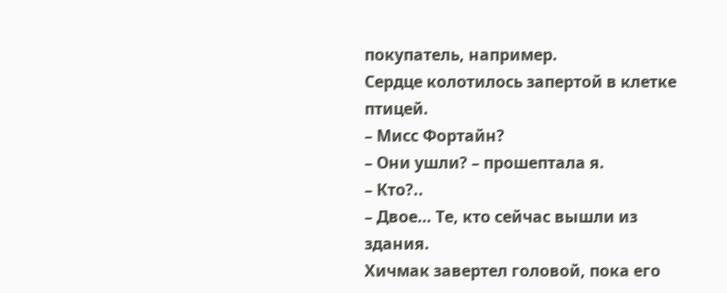покупатель, например.
Сердце колотилось запертой в клетке птицей.
– Мисс Фортайн?
– Они ушли? – прошептала я.
– Кто?..
– Двое… Те, кто сейчас вышли из здания.
Хичмак завертел головой, пока его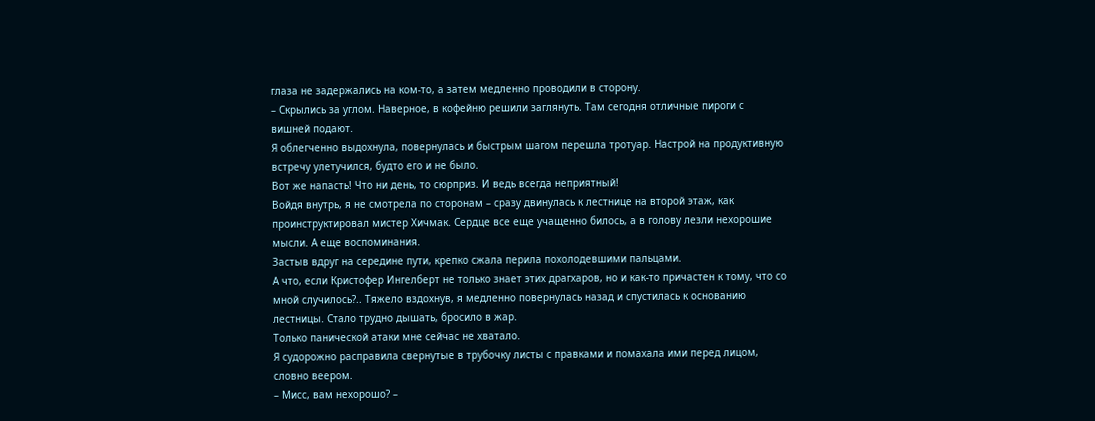глаза не задержались на ком-то, а затем медленно проводили в сторону.
– Скрылись за углом. Наверное, в кофейню решили заглянуть. Там сегодня отличные пироги с вишней подают.
Я облегченно выдохнула, повернулась и быстрым шагом перешла тротуар. Настрой на продуктивную встречу улетучился, будто его и не было.
Вот же напасть! Что ни день, то сюрприз. И ведь всегда неприятный!
Войдя внутрь, я не смотрела по сторонам – сразу двинулась к лестнице на второй этаж, как проинструктировал мистер Хичмак. Сердце все еще учащенно билось, а в голову лезли нехорошие мысли. А еще воспоминания.
Застыв вдруг на середине пути, крепко сжала перила похолодевшими пальцами.
А что, если Кристофер Ингелберт не только знает этих драгхаров, но и как-то причастен к тому, что со мной случилось?.. Тяжело вздохнув, я медленно повернулась назад и спустилась к основанию лестницы. Стало трудно дышать, бросило в жар.
Только панической атаки мне сейчас не хватало.
Я судорожно расправила свернутые в трубочку листы с правками и помахала ими перед лицом, словно веером.
– Мисс, вам нехорошо? –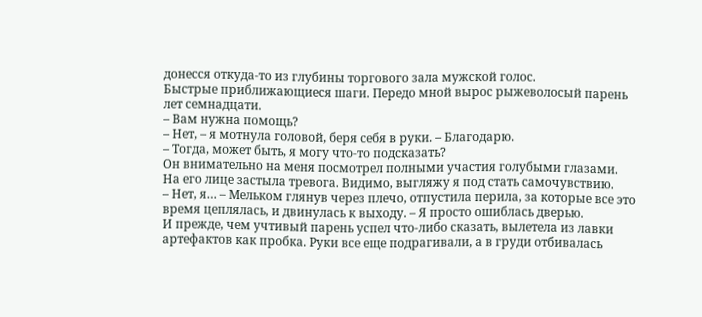донесся откуда-то из глубины торгового зала мужской голос.
Быстрые приближающиеся шаги. Передо мной вырос рыжеволосый парень лет семнадцати.
– Вам нужна помощь?
– Нет, – я мотнула головой, беря себя в руки. – Благодарю.
– Тогда, может быть, я могу что-то подсказать?
Он внимательно на меня посмотрел полными участия голубыми глазами. На его лице застыла тревога. Видимо, выгляжу я под стать самочувствию.
– Нет, я… – Мельком глянув через плечо, отпустила перила, за которые все это время цеплялась, и двинулась к выходу. – Я просто ошиблась дверью.
И прежде, чем учтивый парень успел что-либо сказать, вылетела из лавки артефактов как пробка. Руки все еще подрагивали, а в груди отбивалась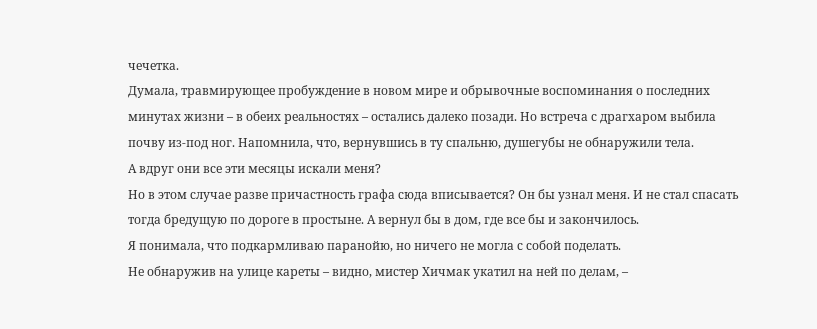чечетка.
Думала, травмирующее пробуждение в новом мире и обрывочные воспоминания о последних минутах жизни – в обеих реальностях – остались далеко позади. Но встреча с драгхаром выбила почву из-под ног. Напомнила, что, вернувшись в ту спальню, душегубы не обнаружили тела.
А вдруг они все эти месяцы искали меня?
Но в этом случае разве причастность графа сюда вписывается? Он бы узнал меня. И не стал спасать тогда бредущую по дороге в простыне. А вернул бы в дом, где все бы и закончилось.
Я понимала, что подкармливаю паранойю, но ничего не могла с собой поделать.
Не обнаружив на улице кареты – видно, мистер Хичмак укатил на ней по делам, –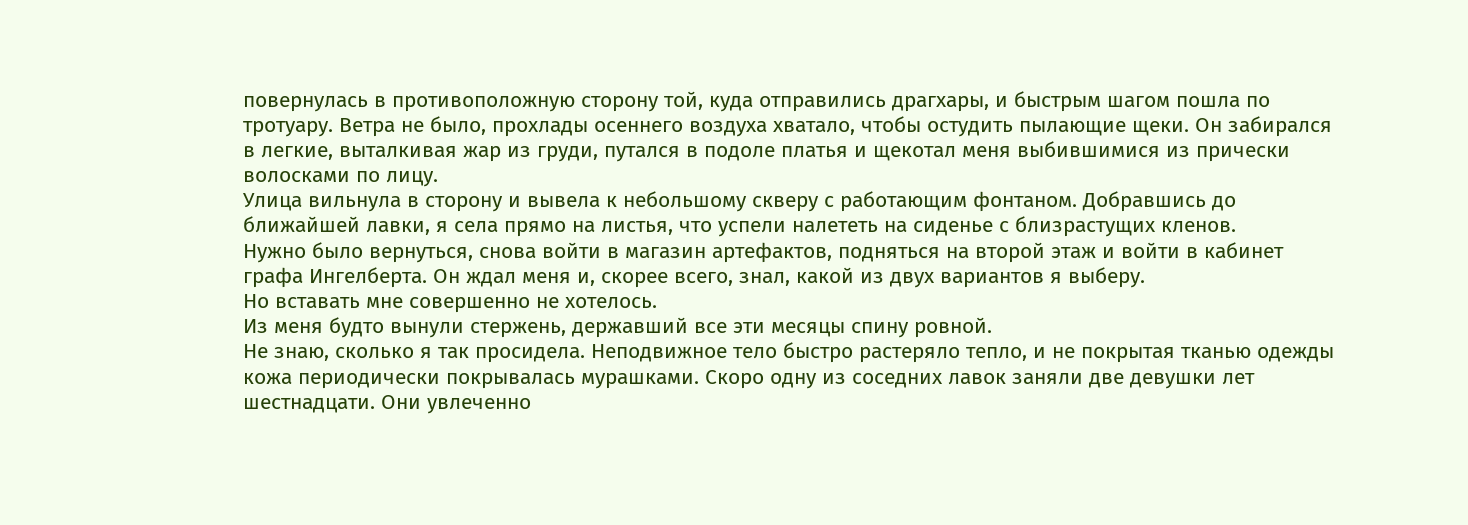повернулась в противоположную сторону той, куда отправились драгхары, и быстрым шагом пошла по тротуару. Ветра не было, прохлады осеннего воздуха хватало, чтобы остудить пылающие щеки. Он забирался в легкие, выталкивая жар из груди, путался в подоле платья и щекотал меня выбившимися из прически волосками по лицу.
Улица вильнула в сторону и вывела к небольшому скверу с работающим фонтаном. Добравшись до ближайшей лавки, я села прямо на листья, что успели налететь на сиденье с близрастущих кленов.
Нужно было вернуться, снова войти в магазин артефактов, подняться на второй этаж и войти в кабинет графа Ингелберта. Он ждал меня и, скорее всего, знал, какой из двух вариантов я выберу.
Но вставать мне совершенно не хотелось.
Из меня будто вынули стержень, державший все эти месяцы спину ровной.
Не знаю, сколько я так просидела. Неподвижное тело быстро растеряло тепло, и не покрытая тканью одежды кожа периодически покрывалась мурашками. Скоро одну из соседних лавок заняли две девушки лет шестнадцати. Они увлеченно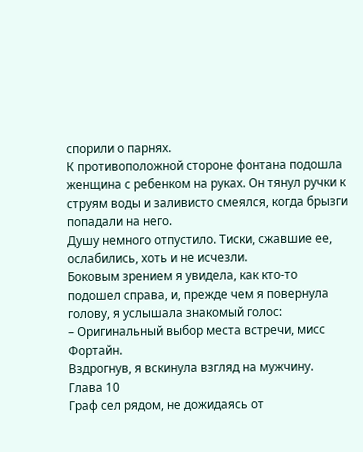спорили о парнях.
К противоположной стороне фонтана подошла женщина с ребенком на руках. Он тянул ручки к струям воды и заливисто смеялся, когда брызги попадали на него.
Душу немного отпустило. Тиски, сжавшие ее, ослабились, хоть и не исчезли.
Боковым зрением я увидела, как кто-то подошел справа, и, прежде чем я повернула голову, я услышала знакомый голос:
– Оригинальный выбор места встречи, мисс Фортайн.
Вздрогнув, я вскинула взгляд на мужчину.
Глава 10
Граф сел рядом, не дожидаясь от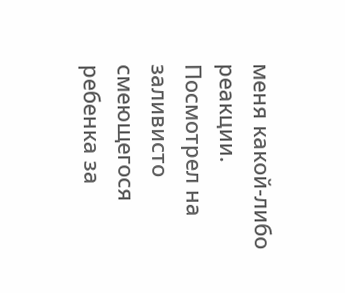меня какой-либо реакции. Посмотрел на заливисто смеющегося ребенка за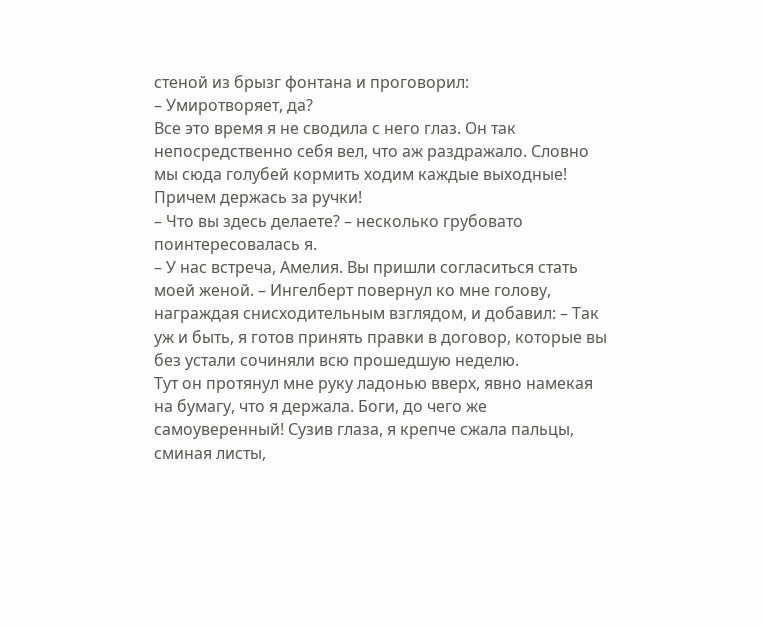стеной из брызг фонтана и проговорил:
– Умиротворяет, да?
Все это время я не сводила с него глаз. Он так непосредственно себя вел, что аж раздражало. Словно мы сюда голубей кормить ходим каждые выходные! Причем держась за ручки!
– Что вы здесь делаете? – несколько грубовато поинтересовалась я.
– У нас встреча, Амелия. Вы пришли согласиться стать моей женой. – Ингелберт повернул ко мне голову, награждая снисходительным взглядом, и добавил: – Так уж и быть, я готов принять правки в договор, которые вы без устали сочиняли всю прошедшую неделю.
Тут он протянул мне руку ладонью вверх, явно намекая на бумагу, что я держала. Боги, до чего же самоуверенный! Сузив глаза, я крепче сжала пальцы, сминая листы,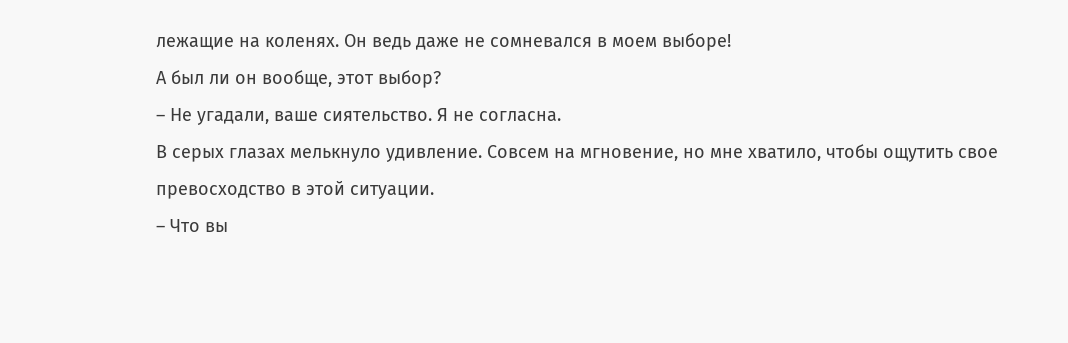лежащие на коленях. Он ведь даже не сомневался в моем выборе!
А был ли он вообще, этот выбор?
– Не угадали, ваше сиятельство. Я не согласна.
В серых глазах мелькнуло удивление. Совсем на мгновение, но мне хватило, чтобы ощутить свое превосходство в этой ситуации.
– Что вы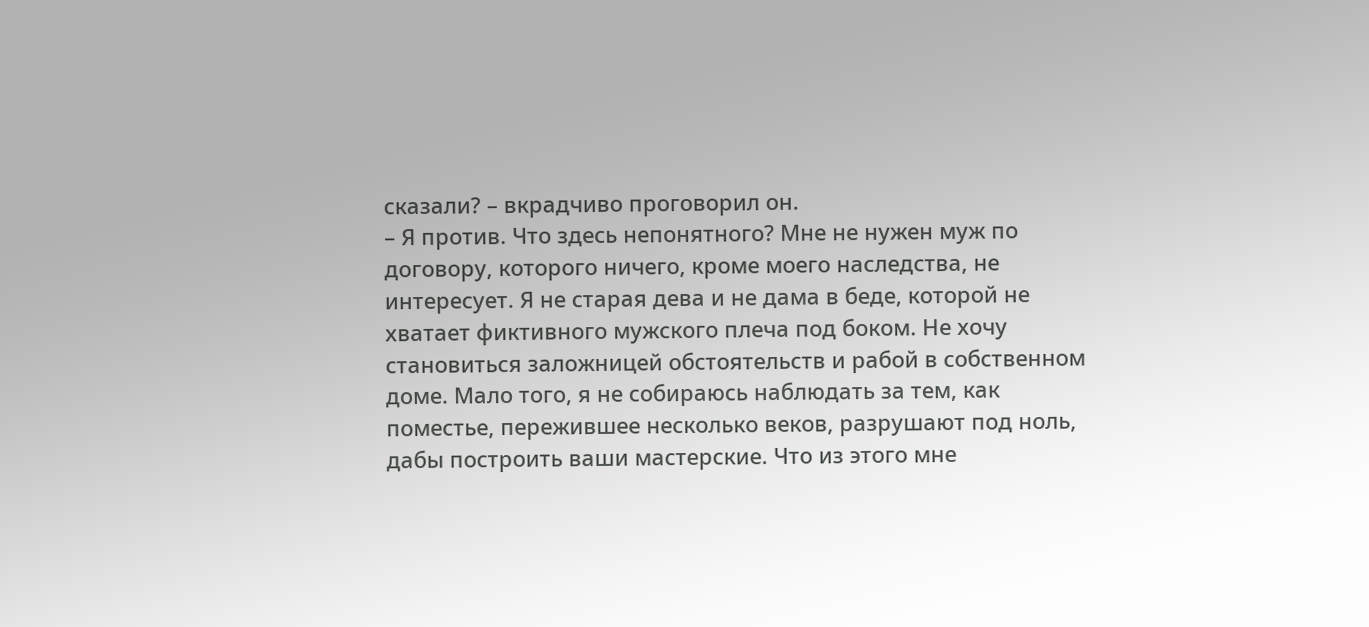сказали? – вкрадчиво проговорил он.
– Я против. Что здесь непонятного? Мне не нужен муж по договору, которого ничего, кроме моего наследства, не интересует. Я не старая дева и не дама в беде, которой не хватает фиктивного мужского плеча под боком. Не хочу становиться заложницей обстоятельств и рабой в собственном доме. Мало того, я не собираюсь наблюдать за тем, как поместье, пережившее несколько веков, разрушают под ноль, дабы построить ваши мастерские. Что из этого мне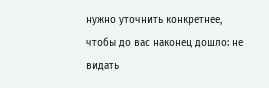нужно уточнить конкретнее, чтобы до вас наконец дошло: не видать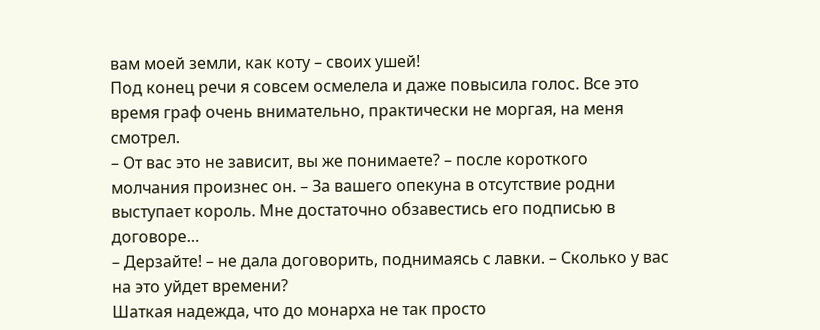вам моей земли, как коту – своих ушей!
Под конец речи я совсем осмелела и даже повысила голос. Все это время граф очень внимательно, практически не моргая, на меня смотрел.
– От вас это не зависит, вы же понимаете? – после короткого молчания произнес он. – За вашего опекуна в отсутствие родни выступает король. Мне достаточно обзавестись его подписью в договоре…
– Дерзайте! – не дала договорить, поднимаясь с лавки. – Сколько у вас на это уйдет времени?
Шаткая надежда, что до монарха не так просто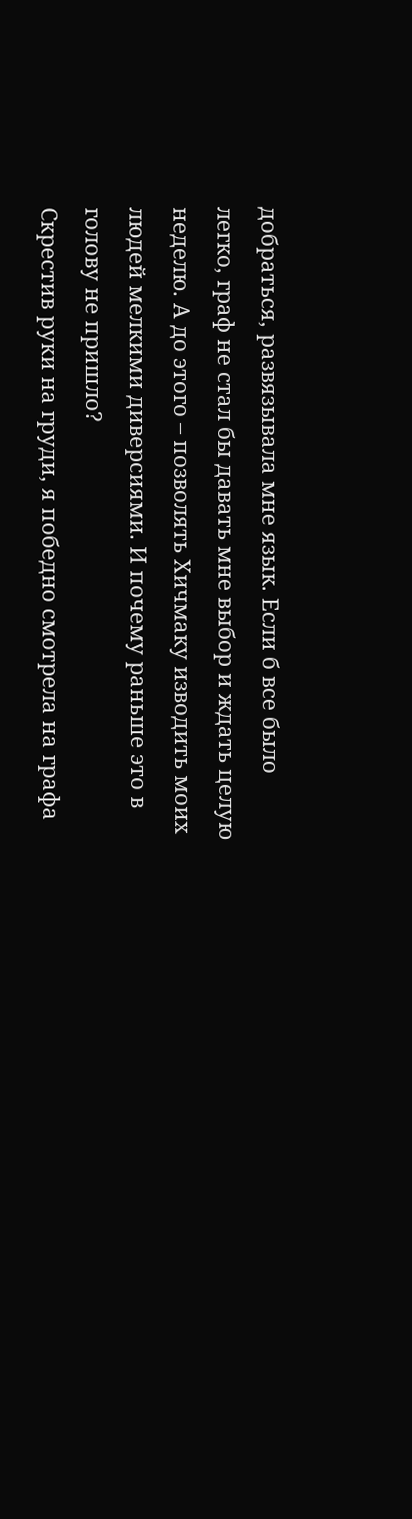добраться, развязывала мне язык. Если б все было легко, граф не стал бы давать мне выбор и ждать целую неделю. А до этого – позволять Хичмаку изводить моих людей мелкими диверсиями. И почему раньше это в голову не пришло?
Скрестив руки на груди, я победно смотрела на графа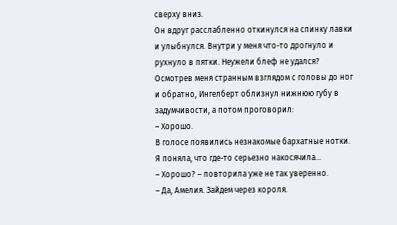сверху вниз.
Он вдруг расслабленно откинулся на спинку лавки и улыбнулся. Внутри у меня что-то дрогнуло и рухнуло в пятки. Неужели блеф не удался?
Осмотрев меня странным взглядом с головы до ног и обратно, Ингелберт облизнул нижнюю губу в задумчивости, а потом проговорил:
– Хорошо.
В голосе появились незнакомые бархатные нотки. Я поняла, что где-то серьезно накосячила…
– Хорошо? – повторила уже не так уверенно.
– Да, Амелия. Зайдем через короля.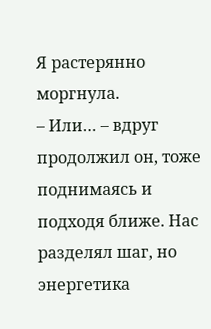Я растерянно моргнула.
– Или… – вдруг продолжил он, тоже поднимаясь и подходя ближе. Нас разделял шаг, но энергетика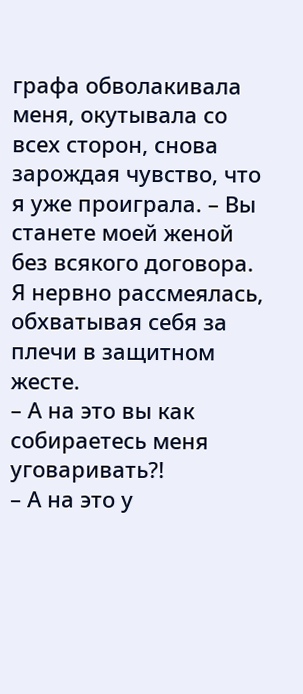графа обволакивала меня, окутывала со всех сторон, снова зарождая чувство, что я уже проиграла. – Вы станете моей женой без всякого договора.
Я нервно рассмеялась, обхватывая себя за плечи в защитном жесте.
– А на это вы как собираетесь меня уговаривать?!
– А на это у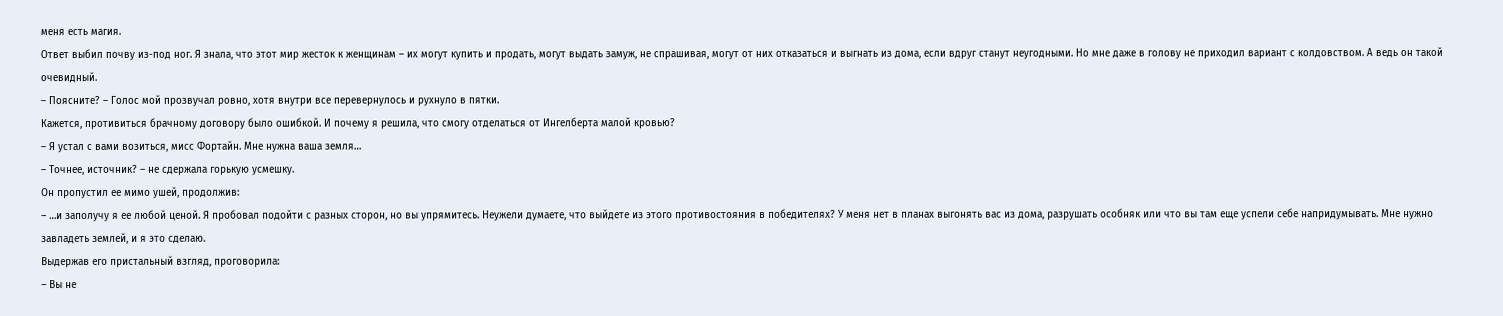меня есть магия.
Ответ выбил почву из-под ног. Я знала, что этот мир жесток к женщинам – их могут купить и продать, могут выдать замуж, не спрашивая, могут от них отказаться и выгнать из дома, если вдруг станут неугодными. Но мне даже в голову не приходил вариант с колдовством. А ведь он такой очевидный.
– Поясните? – Голос мой прозвучал ровно, хотя внутри все перевернулось и рухнуло в пятки.
Кажется, противиться брачному договору было ошибкой. И почему я решила, что смогу отделаться от Ингелберта малой кровью?
– Я устал с вами возиться, мисс Фортайн. Мне нужна ваша земля…
– Точнее, источник? – не сдержала горькую усмешку.
Он пропустил ее мимо ушей, продолжив:
– …и заполучу я ее любой ценой. Я пробовал подойти с разных сторон, но вы упрямитесь. Неужели думаете, что выйдете из этого противостояния в победителях? У меня нет в планах выгонять вас из дома, разрушать особняк или что вы там еще успели себе напридумывать. Мне нужно завладеть землей, и я это сделаю.
Выдержав его пристальный взгляд, проговорила:
– Вы не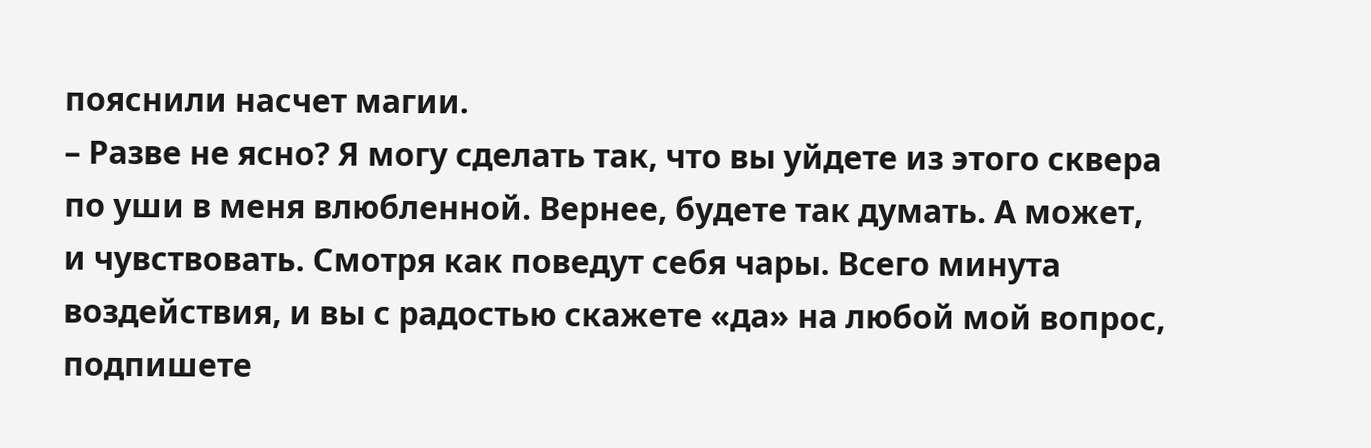пояснили насчет магии.
– Разве не ясно? Я могу сделать так, что вы уйдете из этого сквера по уши в меня влюбленной. Вернее, будете так думать. А может, и чувствовать. Смотря как поведут себя чары. Всего минута воздействия, и вы с радостью скажете «да» на любой мой вопрос, подпишете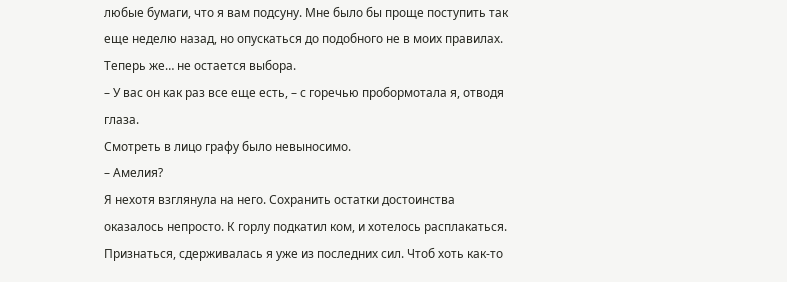любые бумаги, что я вам подсуну. Мне было бы проще поступить так еще неделю назад, но опускаться до подобного не в моих правилах. Теперь же… не остается выбора.
– У вас он как раз все еще есть, – с горечью пробормотала я, отводя глаза.
Смотреть в лицо графу было невыносимо.
– Амелия?
Я нехотя взглянула на него. Сохранить остатки достоинства оказалось непросто. К горлу подкатил ком, и хотелось расплакаться. Признаться, сдерживалась я уже из последних сил. Чтоб хоть как-то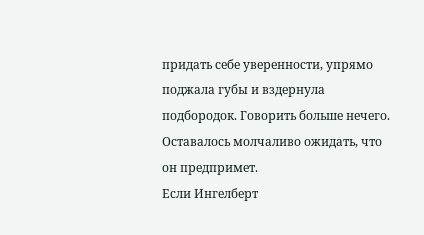придать себе уверенности, упрямо поджала губы и вздернула подбородок. Говорить больше нечего. Оставалось молчаливо ожидать, что он предпримет.
Если Ингелберт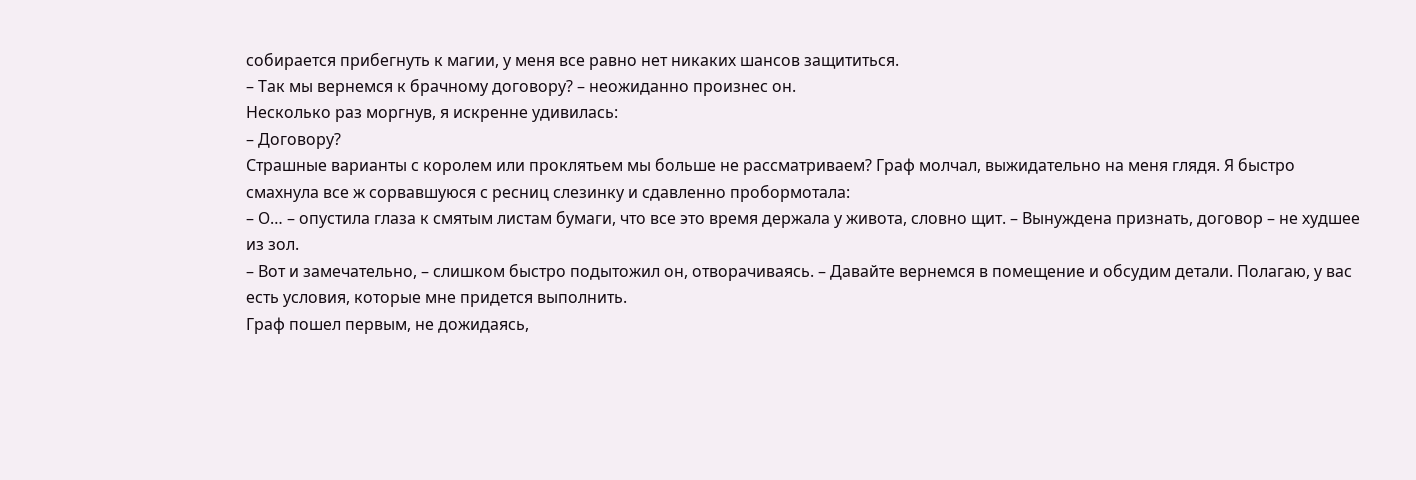собирается прибегнуть к магии, у меня все равно нет никаких шансов защититься.
– Так мы вернемся к брачному договору? – неожиданно произнес он.
Несколько раз моргнув, я искренне удивилась:
– Договору?
Страшные варианты с королем или проклятьем мы больше не рассматриваем? Граф молчал, выжидательно на меня глядя. Я быстро смахнула все ж сорвавшуюся с ресниц слезинку и сдавленно пробормотала:
– О… – опустила глаза к смятым листам бумаги, что все это время держала у живота, словно щит. – Вынуждена признать, договор – не худшее из зол.
– Вот и замечательно, – слишком быстро подытожил он, отворачиваясь. – Давайте вернемся в помещение и обсудим детали. Полагаю, у вас есть условия, которые мне придется выполнить.
Граф пошел первым, не дожидаясь,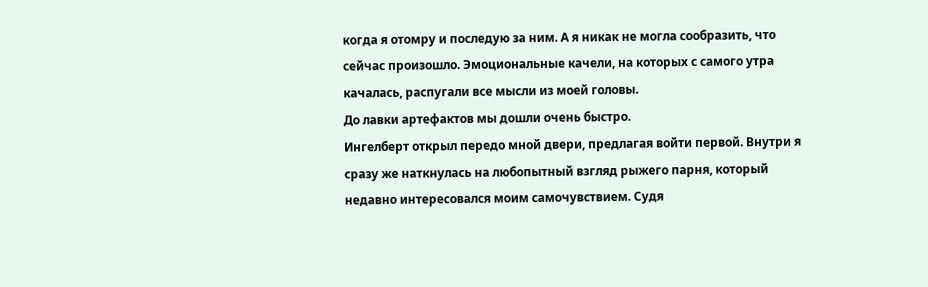когда я отомру и последую за ним. А я никак не могла сообразить, что сейчас произошло. Эмоциональные качели, на которых с самого утра качалась, распугали все мысли из моей головы.
До лавки артефактов мы дошли очень быстро.
Ингелберт открыл передо мной двери, предлагая войти первой. Внутри я сразу же наткнулась на любопытный взгляд рыжего парня, который недавно интересовался моим самочувствием. Судя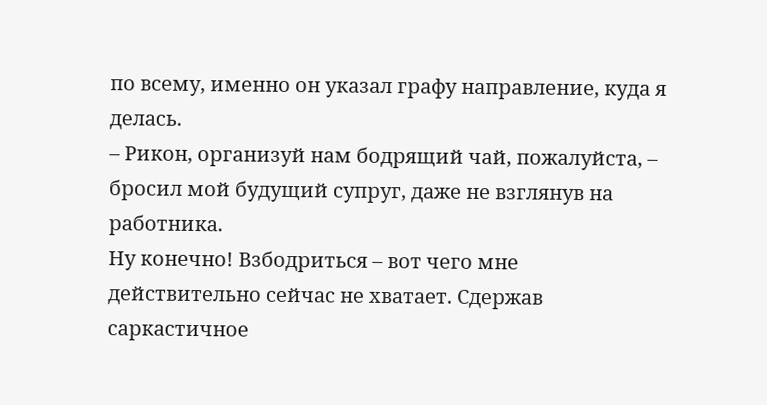по всему, именно он указал графу направление, куда я делась.
– Рикон, организуй нам бодрящий чай, пожалуйста, – бросил мой будущий супруг, даже не взглянув на работника.
Ну конечно! Взбодриться – вот чего мне действительно сейчас не хватает. Сдержав саркастичное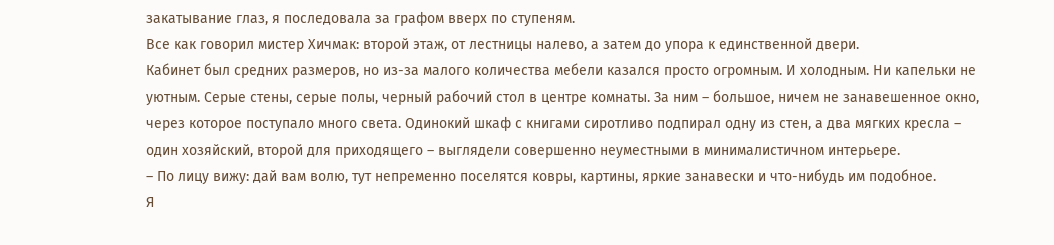закатывание глаз, я последовала за графом вверх по ступеням.
Все как говорил мистер Хичмак: второй этаж, от лестницы налево, а затем до упора к единственной двери.
Кабинет был средних размеров, но из-за малого количества мебели казался просто огромным. И холодным. Ни капельки не уютным. Серые стены, серые полы, черный рабочий стол в центре комнаты. За ним – большое, ничем не занавешенное окно, через которое поступало много света. Одинокий шкаф с книгами сиротливо подпирал одну из стен, а два мягких кресла – один хозяйский, второй для приходящего – выглядели совершенно неуместными в минималистичном интерьере.
– По лицу вижу: дай вам волю, тут непременно поселятся ковры, картины, яркие занавески и что-нибудь им подобное.
Я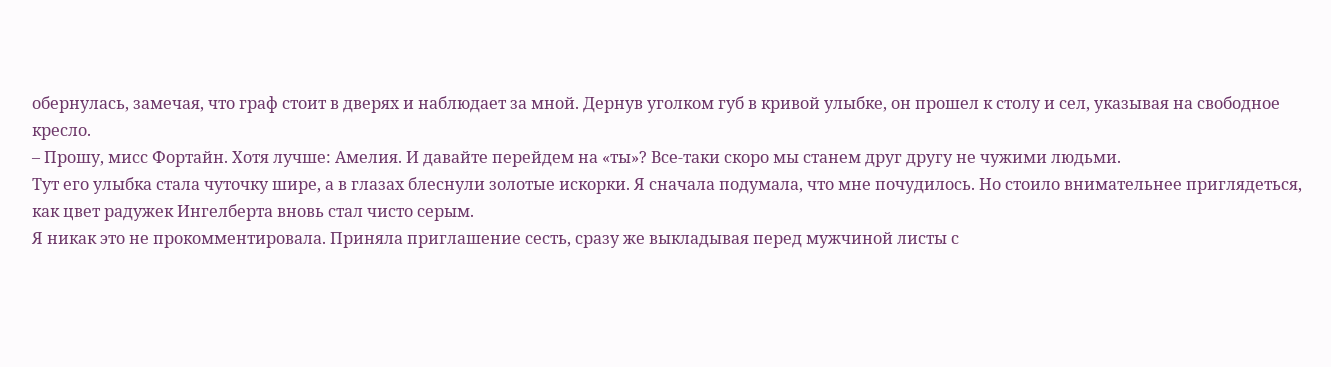обернулась, замечая, что граф стоит в дверях и наблюдает за мной. Дернув уголком губ в кривой улыбке, он прошел к столу и сел, указывая на свободное кресло.
– Прошу, мисс Фортайн. Хотя лучше: Амелия. И давайте перейдем на «ты»? Все-таки скоро мы станем друг другу не чужими людьми.
Тут его улыбка стала чуточку шире, а в глазах блеснули золотые искорки. Я сначала подумала, что мне почудилось. Но стоило внимательнее приглядеться, как цвет радужек Ингелберта вновь стал чисто серым.
Я никак это не прокомментировала. Приняла приглашение сесть, сразу же выкладывая перед мужчиной листы с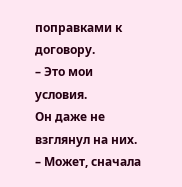поправками к договору.
– Это мои условия.
Он даже не взглянул на них.
– Может, сначала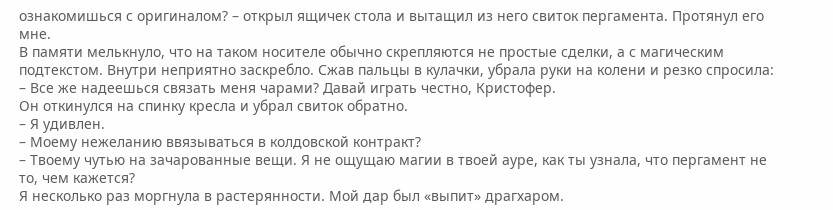ознакомишься с оригиналом? – открыл ящичек стола и вытащил из него свиток пергамента. Протянул его мне.
В памяти мелькнуло, что на таком носителе обычно скрепляются не простые сделки, а с магическим подтекстом. Внутри неприятно заскребло. Сжав пальцы в кулачки, убрала руки на колени и резко спросила:
– Все же надеешься связать меня чарами? Давай играть честно, Кристофер.
Он откинулся на спинку кресла и убрал свиток обратно.
– Я удивлен.
– Моему нежеланию ввязываться в колдовской контракт?
– Твоему чутью на зачарованные вещи. Я не ощущаю магии в твоей ауре, как ты узнала, что пергамент не то, чем кажется?
Я несколько раз моргнула в растерянности. Мой дар был «выпит» драгхаром.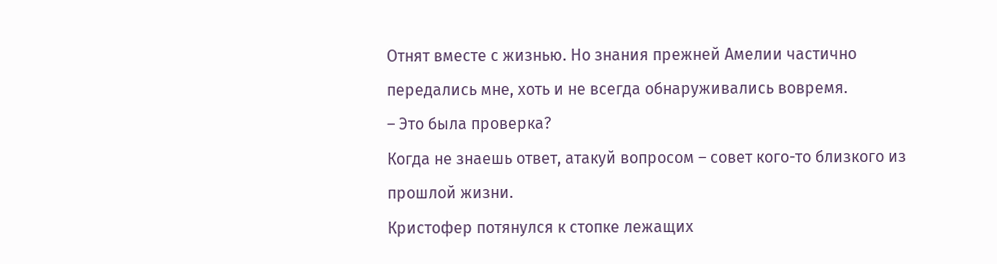Отнят вместе с жизнью. Но знания прежней Амелии частично передались мне, хоть и не всегда обнаруживались вовремя.
– Это была проверка?
Когда не знаешь ответ, атакуй вопросом – совет кого-то близкого из прошлой жизни.
Кристофер потянулся к стопке лежащих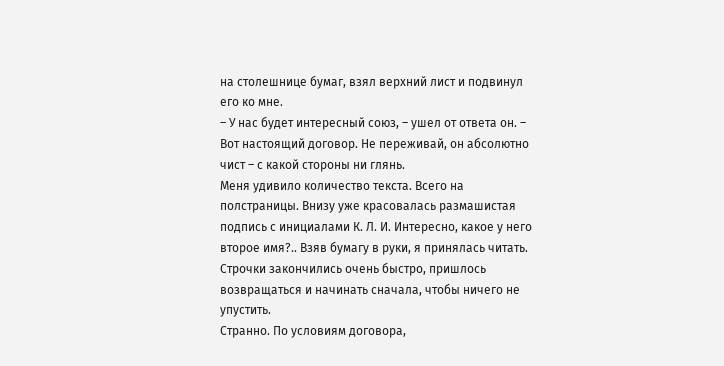на столешнице бумаг, взял верхний лист и подвинул его ко мне.
– У нас будет интересный союз, – ушел от ответа он. – Вот настоящий договор. Не переживай, он абсолютно чист – с какой стороны ни глянь.
Меня удивило количество текста. Всего на полстраницы. Внизу уже красовалась размашистая подпись с инициалами К. Л. И. Интересно, какое у него второе имя?.. Взяв бумагу в руки, я принялась читать. Строчки закончились очень быстро, пришлось возвращаться и начинать сначала, чтобы ничего не упустить.
Странно. По условиям договора,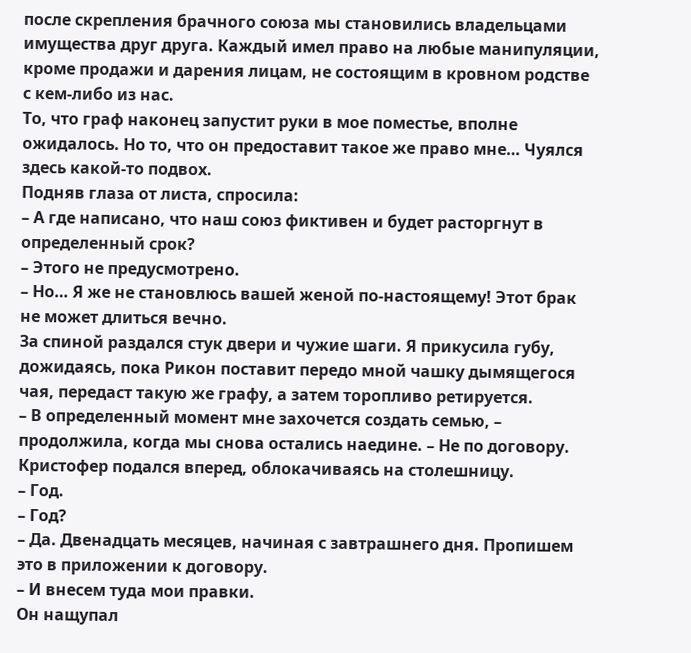после скрепления брачного союза мы становились владельцами имущества друг друга. Каждый имел право на любые манипуляции, кроме продажи и дарения лицам, не состоящим в кровном родстве с кем-либо из нас.
То, что граф наконец запустит руки в мое поместье, вполне ожидалось. Но то, что он предоставит такое же право мне… Чуялся здесь какой-то подвох.
Подняв глаза от листа, спросила:
– А где написано, что наш союз фиктивен и будет расторгнут в определенный срок?
– Этого не предусмотрено.
– Но… Я же не становлюсь вашей женой по-настоящему! Этот брак не может длиться вечно.
За спиной раздался стук двери и чужие шаги. Я прикусила губу, дожидаясь, пока Рикон поставит передо мной чашку дымящегося чая, передаст такую же графу, а затем торопливо ретируется.
– В определенный момент мне захочется создать семью, – продолжила, когда мы снова остались наедине. – Не по договору.
Кристофер подался вперед, облокачиваясь на столешницу.
– Год.
– Год?
– Да. Двенадцать месяцев, начиная с завтрашнего дня. Пропишем это в приложении к договору.
– И внесем туда мои правки.
Он нащупал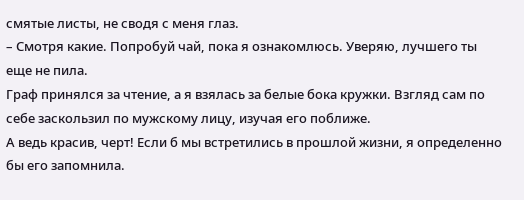смятые листы, не сводя с меня глаз.
– Смотря какие. Попробуй чай, пока я ознакомлюсь. Уверяю, лучшего ты еще не пила.
Граф принялся за чтение, а я взялась за белые бока кружки. Взгляд сам по себе заскользил по мужскому лицу, изучая его поближе.
А ведь красив, черт! Если б мы встретились в прошлой жизни, я определенно бы его запомнила.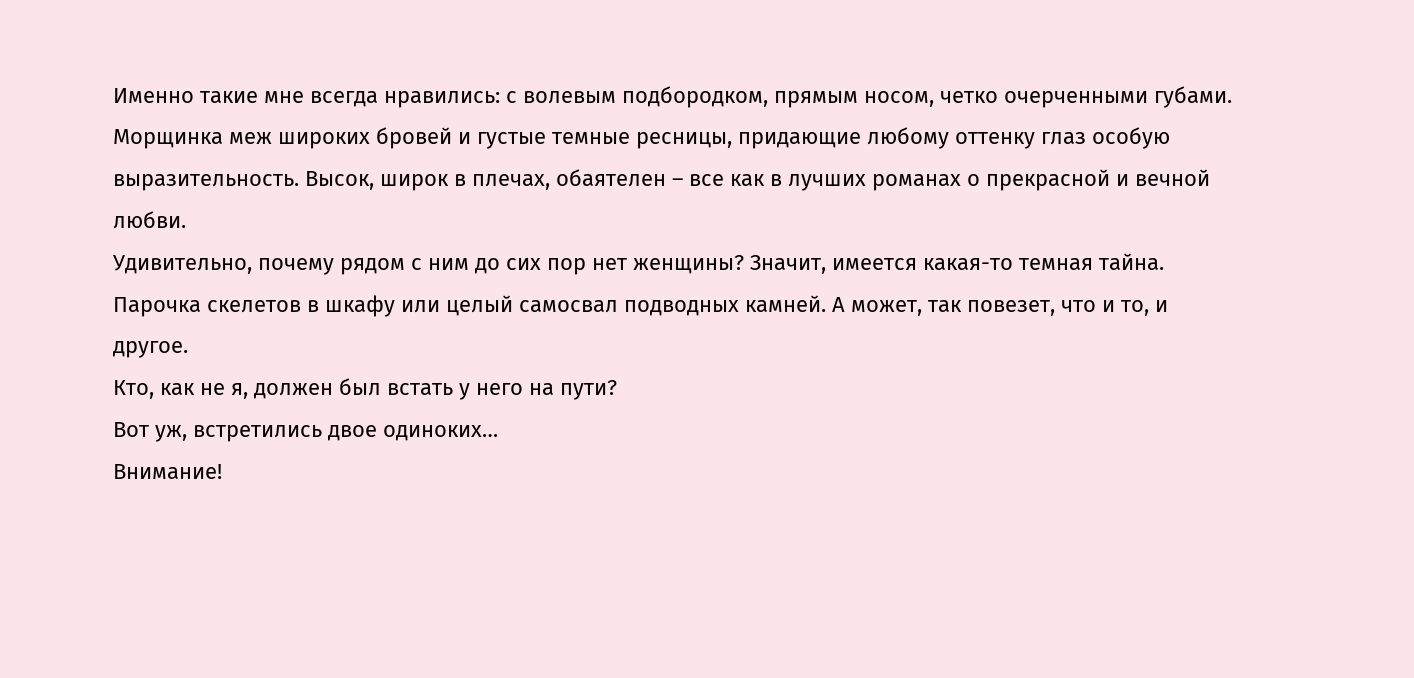Именно такие мне всегда нравились: с волевым подбородком, прямым носом, четко очерченными губами. Морщинка меж широких бровей и густые темные ресницы, придающие любому оттенку глаз особую выразительность. Высок, широк в плечах, обаятелен – все как в лучших романах о прекрасной и вечной любви.
Удивительно, почему рядом с ним до сих пор нет женщины? Значит, имеется какая-то темная тайна. Парочка скелетов в шкафу или целый самосвал подводных камней. А может, так повезет, что и то, и другое.
Кто, как не я, должен был встать у него на пути?
Вот уж, встретились двое одиноких…
Внимание!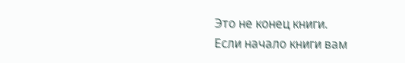Это не конец книги.
Если начало книги вам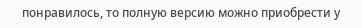понравилось, то полную версию можно приобрести у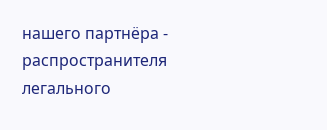нашего партнёра - распространителя легального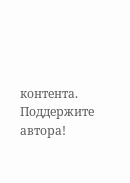контента. Поддержите автора!